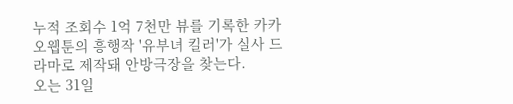누적 조회수 1억 7천만 뷰를 기록한 카카오웹툰의 흥행작 '유부녀 킬러'가 실사 드라마로 제작돼 안방극장을 찾는다.
오는 31일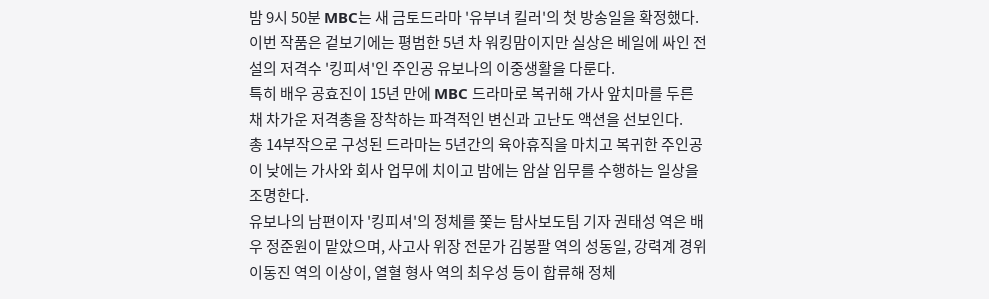밤 9시 50분 MBC는 새 금토드라마 '유부녀 킬러'의 첫 방송일을 확정했다.
이번 작품은 겉보기에는 평범한 5년 차 워킹맘이지만 실상은 베일에 싸인 전설의 저격수 '킹피셔'인 주인공 유보나의 이중생활을 다룬다.
특히 배우 공효진이 15년 만에 MBC 드라마로 복귀해 가사 앞치마를 두른 채 차가운 저격총을 장착하는 파격적인 변신과 고난도 액션을 선보인다.
총 14부작으로 구성된 드라마는 5년간의 육아휴직을 마치고 복귀한 주인공이 낮에는 가사와 회사 업무에 치이고 밤에는 암살 임무를 수행하는 일상을 조명한다.
유보나의 남편이자 '킹피셔'의 정체를 쫓는 탐사보도팀 기자 권태성 역은 배우 정준원이 맡았으며, 사고사 위장 전문가 김봉팔 역의 성동일, 강력계 경위 이동진 역의 이상이, 열혈 형사 역의 최우성 등이 합류해 정체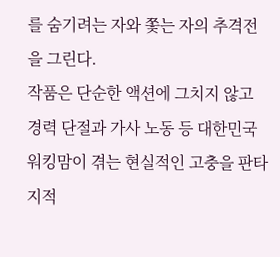를 숨기려는 자와 쫓는 자의 추격전을 그린다.
작품은 단순한 액션에 그치지 않고 경력 단절과 가사 노동 등 대한민국 워킹맘이 겪는 현실적인 고충을 판타지적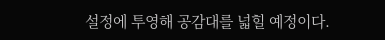설정에 투영해 공감대를 넓힐 예정이다.